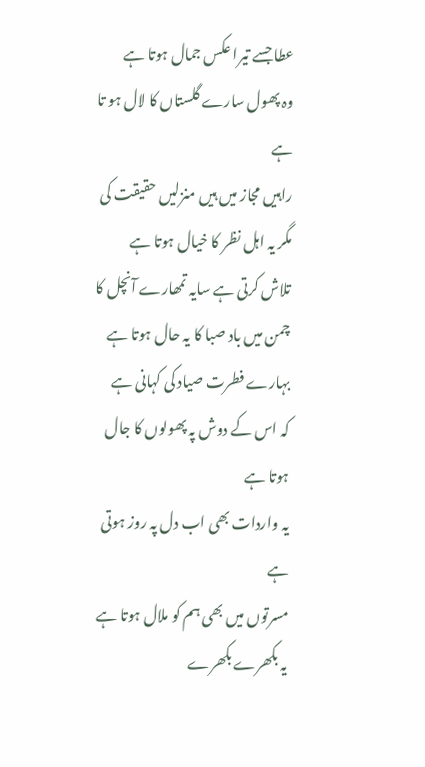عطا جسے تیرا عکس جمال ہوتا ہے
وہ پھول سارے گلستاں کا لال ہو تا ہے
راہیں مجاز میں ہیں منزلیں حقیقت کی
مگر یہ اہل نظر کا خیال ہوتا ہے
تلاش کرتی ہے سایہ تمھارے آنچل کا
چمن میں باد صبا کا یہ حال ہوتا ہے
بہارے فطرت صیاد کی کہانی ہے
کہ اس کے دوش پہ پھولوں کا جال ہوتا ہے
یہ واردات بھی اب دل پہ روز ہوتی ہے
مسرتوں میں بھی ہم کو ملال ہوتا ہے
یہ بکھرے بکھرے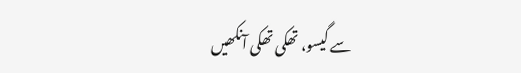سے گیسو، تھکی تھکی آنکھیں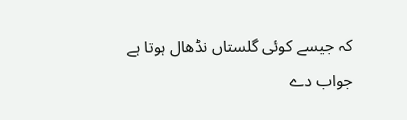کہ جیسے کوئی گلستاں نڈھال ہوتا ہے
جواب دے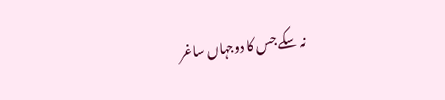نہ سکے جس کا دوجہاں ساغر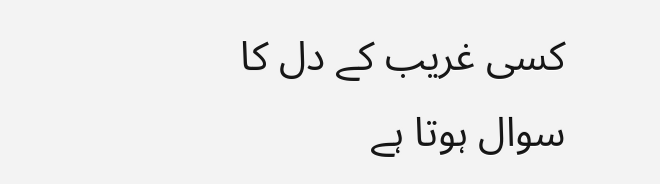کسی غریب کے دل کا سوال ہوتا ہے